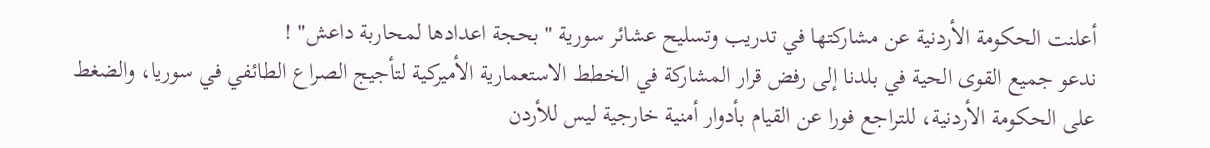أعلنت الحكومة الأردنية عن مشاركتها في تدريب وتسليح عشائر سورية " بحجة اعدادها لمحاربة داعش" !
ندعو جميع القوى الحية في بلدنا إلى رفض قرار المشاركة في الخطط الاستعمارية الأميركية لتأجيج الصراع الطائفي في سوريا، والضغط على الحكومة الأردنية، للتراجع فورا عن القيام بأدوار أمنية خارجية ليس للأردن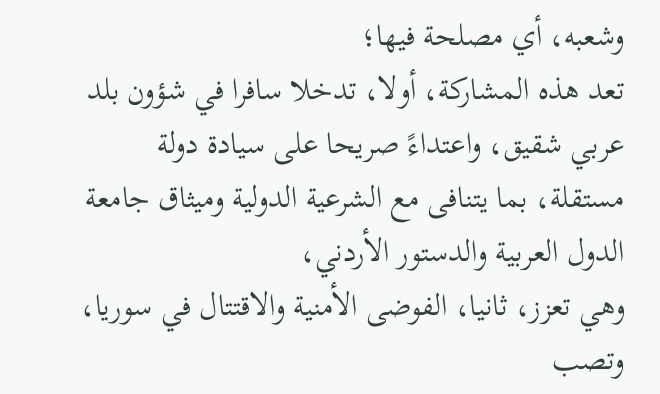وشعبه، أي مصلحة فيها؛
تعد هذه المشاركة، أولا، تدخلا سافرا في شؤون بلد عربي شقيق، واعتداءً صريحا على سيادة دولة مستقلة، بما يتنافى مع الشرعية الدولية وميثاق جامعة الدول العربية والدستور الأردني،
وهي تعزز، ثانيا، الفوضى الأمنية والاقتتال في سوريا، وتصب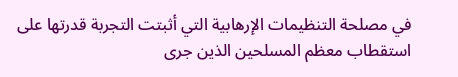في مصلحة التنظيمات الإرهابية التي أثبتت التجربة قدرتها على استقطاب معظم المسلحين الذين جرى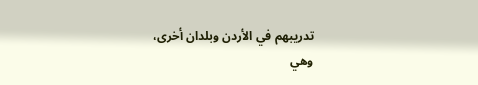تدريبهم في الأردن وبلدان أخرى،
وهي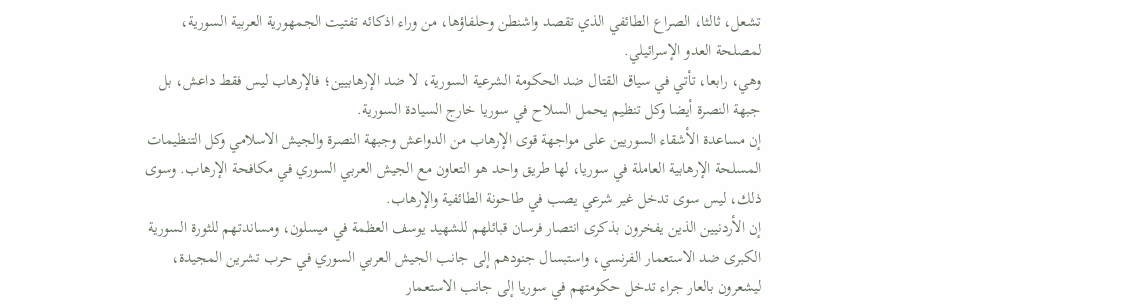تشعل، ثالثا، الصراع الطائفي الذي تقصد واشنطن وحلفاؤها، من وراء اذكائه تفتيت الجمهورية العربية السورية، لمصلحة العدو الإسرائيلي.
وهي، رابعا، تأتي في سياق القتال ضد الحكومة الشرعية السورية، لا ضد الإرهابيين؛ فالإرهاب ليس فقط داعش، بل جبهة النصرة أيضا وكل تنظيم يحمل السلاح في سوريا خارج السيادة السورية.
إن مساعدة الأشقاء السوريين على مواجهة قوى الإرهاب من الدواعش وجبهة النصرة والجيش الاسلامي وكل التنظيمات المسلحة الإرهابية العاملة في سوريا، لها طريق واحد هو التعاون مع الجيش العربي السوري في مكافحة الإرهاب. وسوى ذلك، ليس سوى تدخل غير شرعي يصب في طاحونة الطائفية والإرهاب.
إن الأردنيين الذين يفخرون بذكرى انتصار فرسان قبائلهم للشهيد يوسف العظمة في ميسلون، ومساندتهم للثورة السورية الكبرى ضد الاستعمار الفرنسي، واستبسال جنودهم إلى جانب الجيش العربي السوري في حرب تشرين المجيدة، ليشعرون بالعار جراء تدخل حكومتهم في سوريا إلى جانب الاستعمار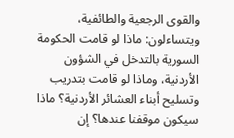والقوى الرجعية والطائفية، ويتساءلون: ماذا لو قامت الحكومة السورية بالتدخل في الشؤون الأردنية، وماذا لو قامت بتدريب وتسليح أبناء العشائر الأردنية؟ ماذا سيكون موقفنا عندها؟ إن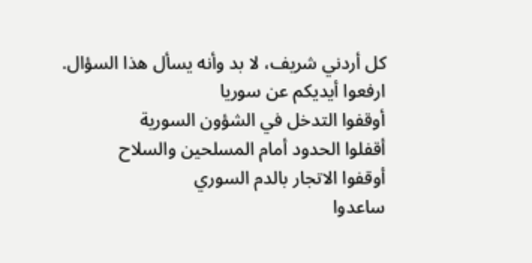كل أردني شريف، لا بد وأنه يسأل هذا السؤال.
ارفعوا أيديكم عن سوريا
أوقفوا التدخل في الشؤون السورية
أقفلوا الحدود أمام المسلحين والسلاح
أوقفوا الاتجار بالدم السوري
ساعدوا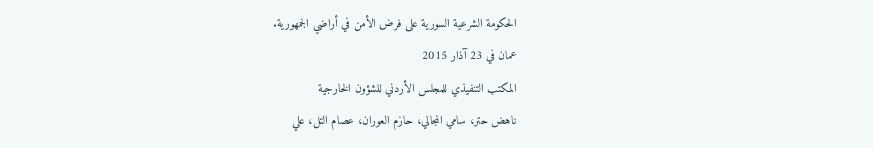الحكومة الشرعية السورية على فرض الأمن في أراضي الجمهورية.
عمان في 23 آذار 2015
المكتب التنفيذي للمجلس الأردني للشؤون الخارجية
ناهض حتر، سامي المجالي، حازم العوران، عصام التل، علي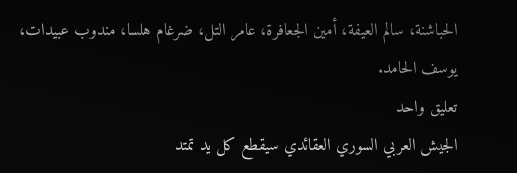الحباشنة، سالم العيفة، أمين الجعافرة، عامر التل، ضرغام هلسا، مندوب عبيدات، يوسف الحامد.
تعليق واحد
الجيش العربي السوري العقائدي سيقطع كل يد تمتد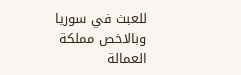للعبث في سوريا وبالاخص مملكة العمالة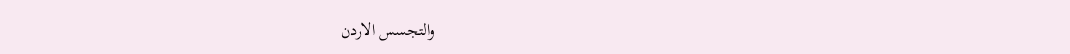والتجسس الاردن